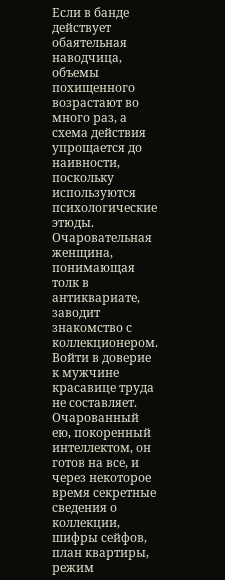Если в банде действует обаятельная наводчица, объемы похищенного возрастают во много раз, а схема действия упрощается до наивности, поскольку используются психологические этюды. Очаровательная женщина, понимающая толк в антиквариате, заводит знакомство с коллекционером. Войти в доверие к мужчине красавице труда не составляет. Очарованный ею, покоренный интеллектом, он готов на все, и через некоторое время секретные сведения о коллекции, шифры сейфов, план квартиры, режим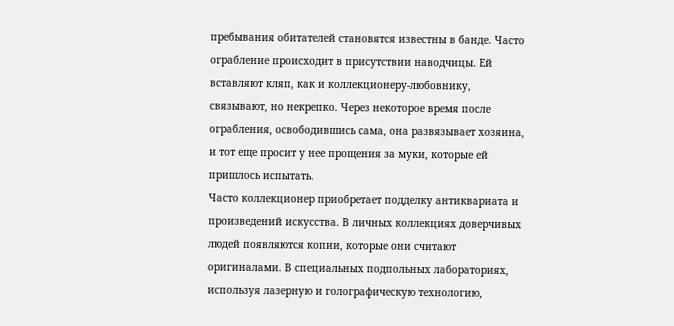пребывания обитателей становятся известны в банде. Часто ограбление происходит в присутствии наводчицы. Ей вставляют кляп, как и коллекционеру-любовнику, связывают, но некрепко. Через некоторое время после ограбления, освободившись сама, она развязывает хозяина, и тот еще просит у нее прощения за муки, которые ей пришлось испытать.
Часто коллекционер приобретает подделку антиквариата и произведений искусства. В личных коллекциях доверчивых людей появляются копии, которые они считают оригиналами. В специальных подпольных лабораториях, используя лазерную и голографическую технологию,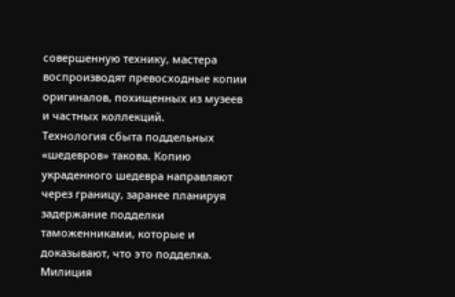совершенную технику, мастера воспроизводят превосходные копии оригиналов, похищенных из музеев и частных коллекций.
Технология сбыта поддельных «шедевров» такова. Копию украденного шедевра направляют через границу, заранее планируя задержание подделки таможенниками, которые и доказывают, что это подделка. Милиция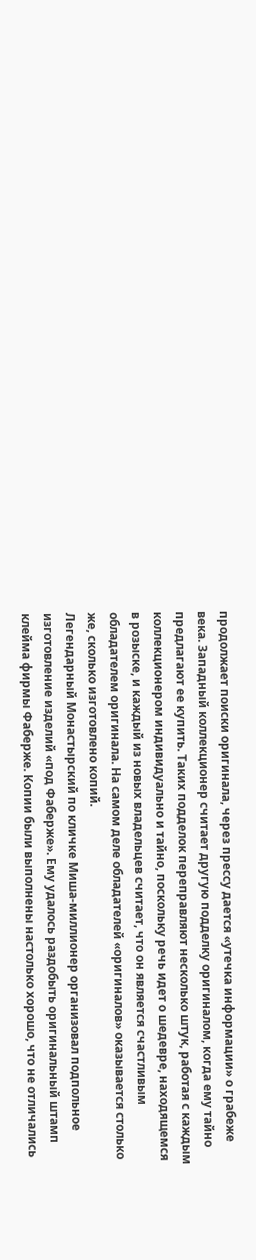продолжает поиски оригинала, через прессу дается «утечка информации» о грабеже века. Западный коллекционер считает другую подделку оригиналом, когда ему тайно предлагают ее купить. Таких подделок переправляют несколько штук, работая с каждым коллекционером индивидуально и тайно, поскольку речь идет о шедевре, находящемся в розыске, и каждый из новых владельцев считает, что он является счастливым обладателем оригинала. На самом деле обладателей «оригиналов» оказывается столько же, сколько изготовлено копий.
Легендарный Монастырский по кличке Миша-миллионер организовал подпольное изготовление изделий «под Фаберже». Ему удалось раздобыть оригинальный штамп клейма фирмы Фаберже. Копии были выполнены настолько хорошо, что не отличались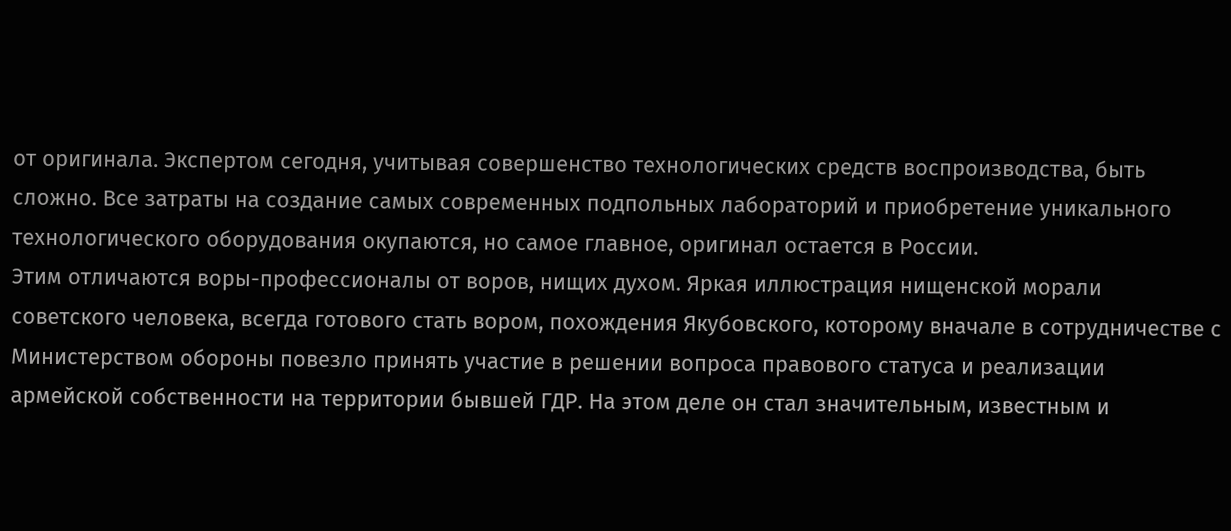от оригинала. Экспертом сегодня, учитывая совершенство технологических средств воспроизводства, быть сложно. Все затраты на создание самых современных подпольных лабораторий и приобретение уникального технологического оборудования окупаются, но самое главное, оригинал остается в России.
Этим отличаются воры-профессионалы от воров, нищих духом. Яркая иллюстрация нищенской морали советского человека, всегда готового стать вором, похождения Якубовского, которому вначале в сотрудничестве с Министерством обороны повезло принять участие в решении вопроса правового статуса и реализации армейской собственности на территории бывшей ГДР. На этом деле он стал значительным, известным и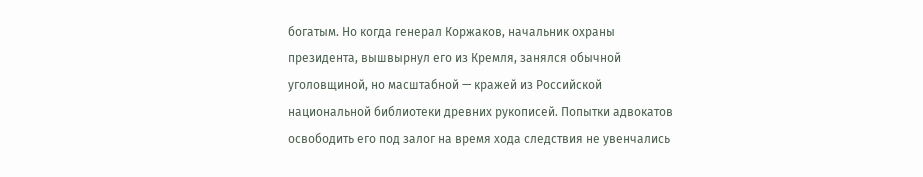богатым. Но когда генерал Коржаков, начальник охраны президента, вышвырнул его из Кремля, занялся обычной уголовщиной, но масштабной — кражей из Российской национальной библиотеки древних рукописей. Попытки адвокатов освободить его под залог на время хода следствия не увенчались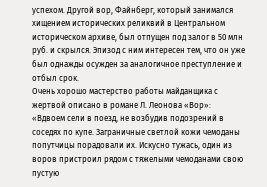успехом. Другой вор, Файнберг, который занимался хищением исторических реликвий в Центральном историческом архиве, был отпущен под залог в 50 млн руб. и скрылся. Эпизод с ним интересен тем, что он уже был однажды осужден за аналогичное преступление и отбыл срок.
Очень хорошо мастерство работы майданщика с жертвой описано в романе Л. Леонова «Вор»:
«Вдвоем сели в поезд, не возбудив подозрений в соседях по купе. Заграничные светлой кожи чемоданы попутчицы порадовали их. Искусно тужась, один из воров пристроил рядом с тяжелыми чемоданами свою пустую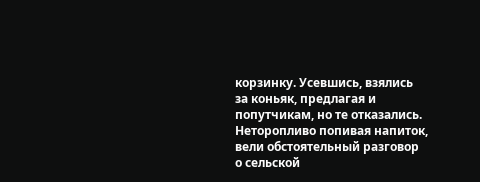корзинку. Усевшись, взялись за коньяк, предлагая и попутчикам, но те отказались. Неторопливо попивая напиток, вели обстоятельный разговор о сельской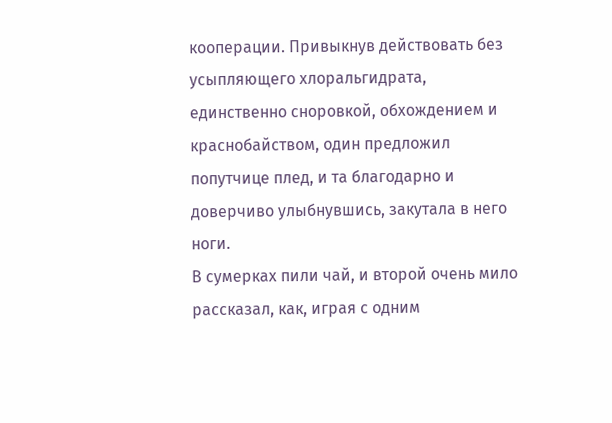кооперации. Привыкнув действовать без усыпляющего хлоральгидрата, единственно сноровкой, обхождением и краснобайством, один предложил попутчице плед, и та благодарно и доверчиво улыбнувшись, закутала в него ноги.
В сумерках пили чай, и второй очень мило рассказал, как, играя с одним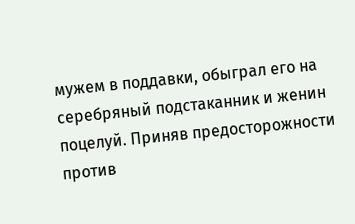мужем в поддавки, обыграл его на серебряный подстаканник и женин поцелуй. Приняв предосторожности против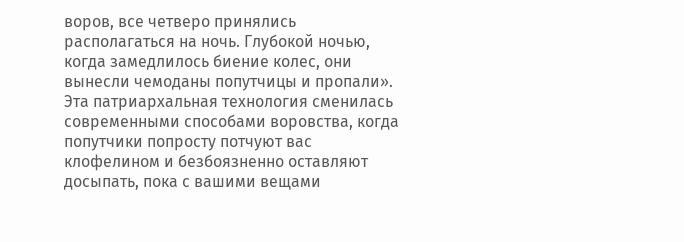воров, все четверо принялись располагаться на ночь. Глубокой ночью, когда замедлилось биение колес, они вынесли чемоданы попутчицы и пропали».
Эта патриархальная технология сменилась современными способами воровства, когда попутчики попросту потчуют вас клофелином и безбоязненно оставляют досыпать, пока с вашими вещами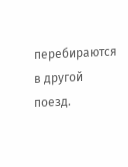перебираются в другой поезд.